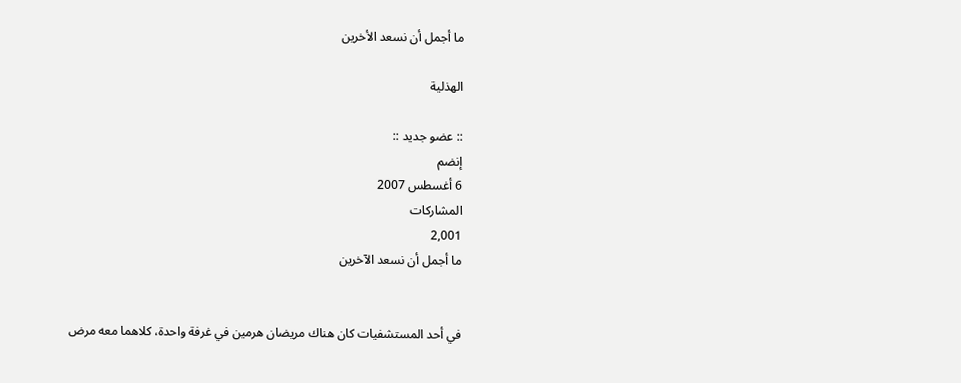ما أجمل أن نسعد الأخرين

الهذلية

:: عضو جديد ::
إنضم
6 أغسطس 2007
المشاركات
2,001
ما أجمل أن نسعد الآخرين


في أحد المستشفيات كان هناك مريضان هرمين في غرفة واحدة، كلاهما معه مرض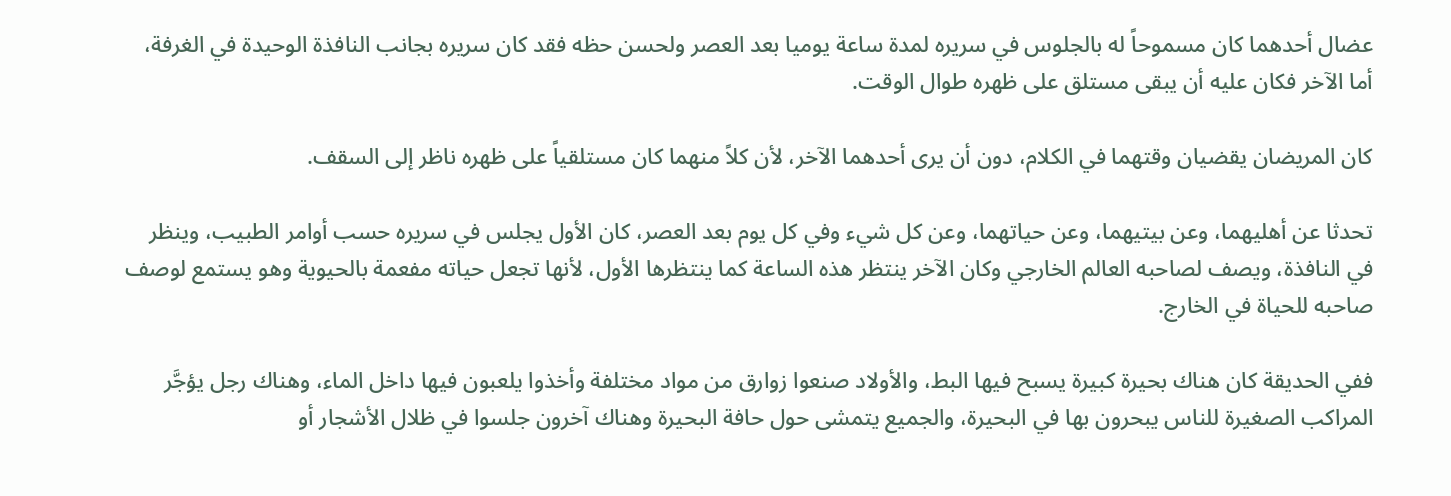عضال أحدهما كان مسموحاً له بالجلوس في سريره لمدة ساعة يوميا بعد العصر ولحسن حظه فقد كان سريره بجانب النافذة الوحيدة في الغرفة، أما الآخر فكان عليه أن يبقى مستلق على ظهره طوال الوقت.

كان المريضان يقضيان وقتهما في الكلام، دون أن يرى أحدهما الآخر، لأن كلاً منهما كان مستلقياً على ظهره ناظر إلى السقف.

تحدثا عن أهليهما، وعن بيتيهما، وعن حياتهما، وعن كل شيء وفي كل يوم بعد العصر، كان الأول يجلس في سريره حسب أوامر الطبيب، وينظر في النافذة، ويصف لصاحبه العالم الخارجي وكان الآخر ينتظر هذه الساعة كما ينتظرها الأول، لأنها تجعل حياته مفعمة بالحيوية وهو يستمع لوصف صاحبه للحياة في الخارج.

ففي الحديقة كان هناك بحيرة كبيرة يسبح فيها البط، والأولاد صنعوا زوارق من مواد مختلفة وأخذوا يلعبون فيها داخل الماء، وهناك رجل يؤجَّر المراكب الصغيرة للناس يبحرون بها في البحيرة، والجميع يتمشى حول حافة البحيرة وهناك آخرون جلسوا في ظلال الأشجار أو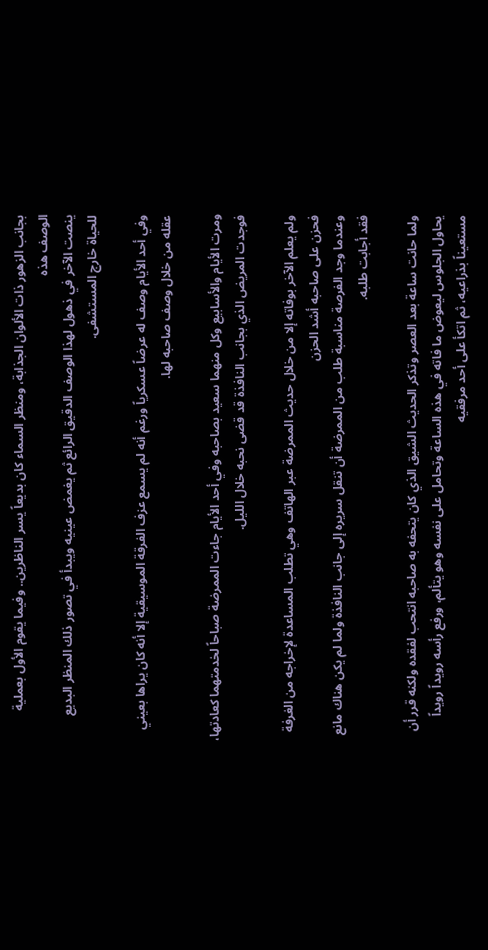بجانب الزهور ذات الألوان الجذابة، ومنظر السماء كان بديعاً يسر الناظرين.. وفيما يقوم الأول بعملية الوصف هذه
ينصت الآخر في ذهول لهذا الوصف الدقيق الرائع ثم يغمض عينيه ويبدأ في تصور ذلك المنظر البديع للحياة خارج المستشفى.

وفي أحد الأيام وصف له عرضاً عسكرياً ورغم أنه لم يسمع عزف الفرقة الموسيقية إلا أنه كان يراها بعيني عقله من خلال وصف صاحبه لها.

ومرت الأيام والأسابيع وكل منهما سعيد بصاحبه وفي أحد الأيام جاءت الممرضة صباحاً لخدمتهما كعادتها، فوجدت المريض الذي بجانب النافذة قد قضى نحبه خلال الليل.

ولم يعلم الآخر بوفاته إلا من خلال حديث الممرضة عبر الهاتف وهي تطلب المساعدة لإخراجه من الغرفة فحزن على صاحبه أشد الحزن
وعندما وجد الفرصة مناسبة طلب من الممرضة أن تنقل سريره إلى جانب النافذة ولما لم يكن هناك مانع فقد أجابت طلبه.

ولما حانت ساعة بعد العصر وتذكر الحديث الشيق الذي كان يتحفه به صاحبه انتحب لفقده ولكنه قرر أن يحاول الجلوس ليعوض ما فاته في هذه الساعة وتحامل على نفسه وهو يتألم، ورفع رأسه رويداً رويداً مستعيناً بذراعيه، ثم اتكأ على أحد مرفقيه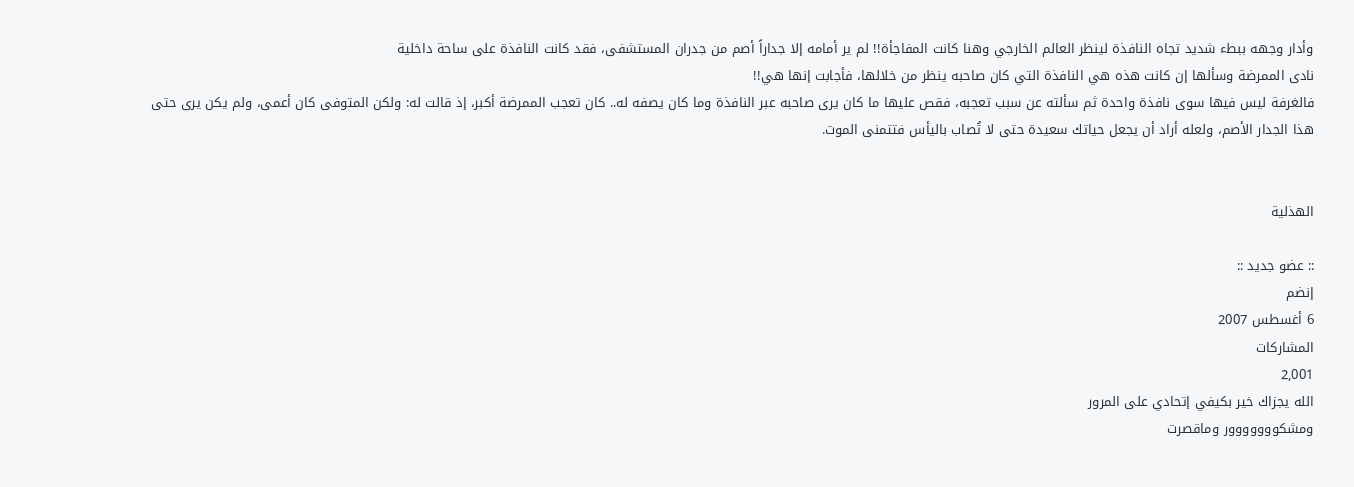وأدار وجهه ببطء شديد تجاه النافذة لينظر العالم الخارجي وهنا كانت المفاجأة!! لم ير أمامه إلا جداراً أصم من جدران المستشفى، فقد كانت النافذة على ساحة داخلية
نادى الممرضة وسألها إن كانت هذه هي النافذة التي كان صاحبه ينظر من خلالها، فأجابت إنها هي!!
فالغرفة ليس فيها سوى نافذة واحدة ثم سألته عن سبب تعجبه، فقص عليها ما كان يرى صاحبه عبر النافذة وما كان يصفه له.. كان تعجب الممرضة أكبر، إذ قالت له: ولكن المتوفى كان أعمى، ولم يكن يرى حتى هذا الجدار الأصم، ولعله أراد أن يجعل حياتك سعيدة حتى لا تُصاب باليأس فتتمنى الموت.


الهذلية

:: عضو جديد ::
إنضم
6 أغسطس 2007
المشاركات
2,001
الله يجزاك خير بكيفي إتحادي على المرور
ومشكووووووور وماقصرت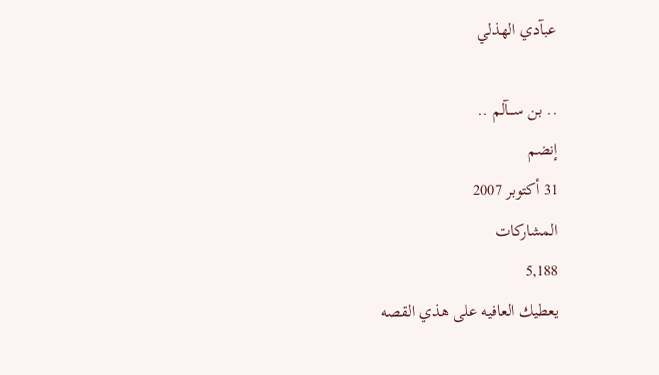عبآدي الهذلي

.. بن ســـآلم ..
إنضم
31 أكتوبر 2007
المشاركات
5,188
يعطيك العافيه على هذي القصه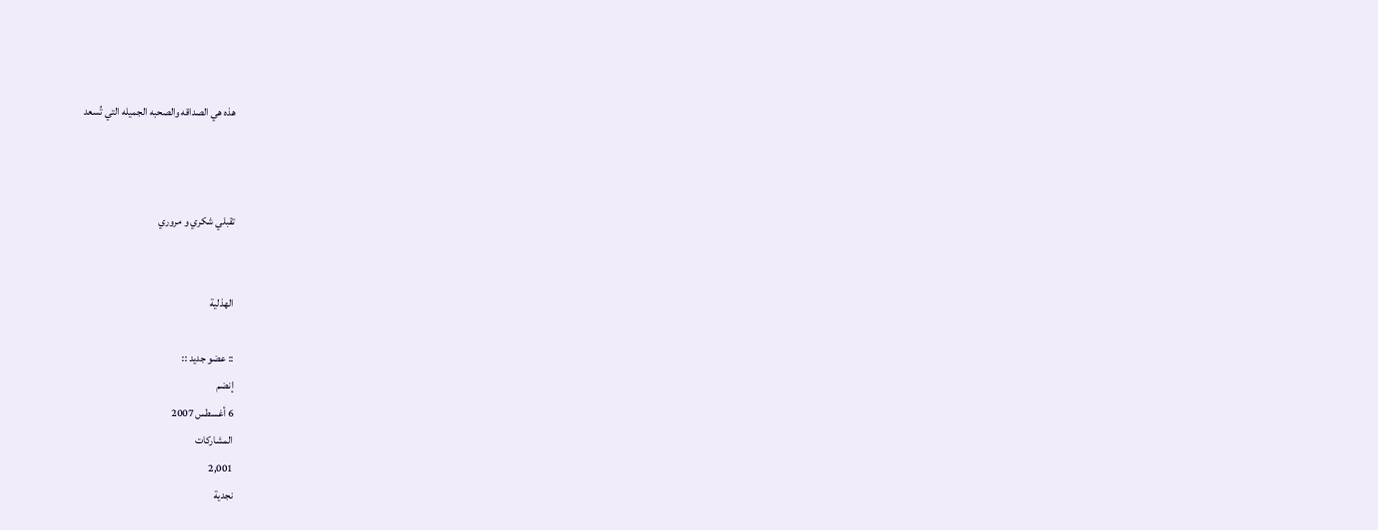هذه هي الصداقه والصحبه الجميله التي تُسعد



تقبلي شكري و مروري


الهذلية

:: عضو جديد ::
إنضم
6 أغسطس 2007
المشاركات
2,001
نجدية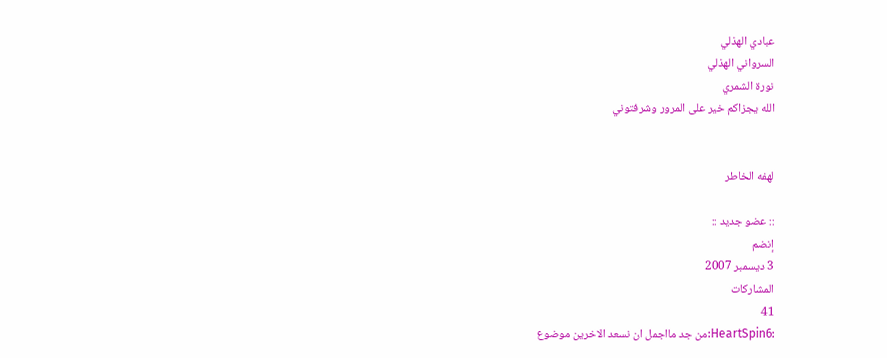عبادي الهذلي
السرواني الهذلي
نورة الشمري
الله يجزاكم خير على المرور وشرفتوني


لهفه الخاطر

:: عضو جديد ::
إنضم
3 ديسمبر 2007
المشاركات
41
:HeartSpin6:من جد مااجمل ان نسعد الاخرين موضوع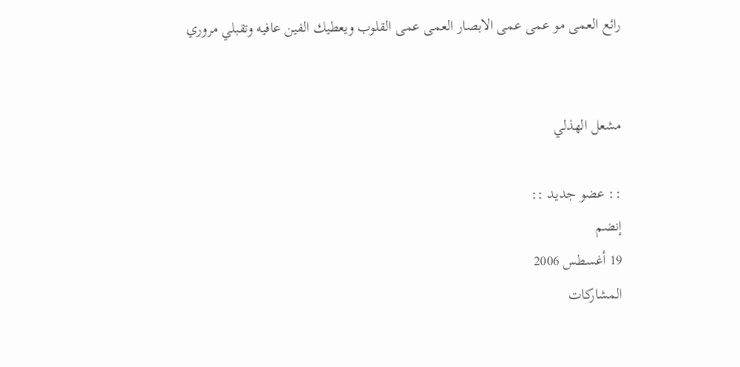رائع العمى مو عمى عمى الابصار العمى عمى القلوب ويعطيك الفين عافيه وتقبلي مروري


مشعل الهذلي

:: عضو جديد ::
إنضم
19 أغسطس 2006
المشاركات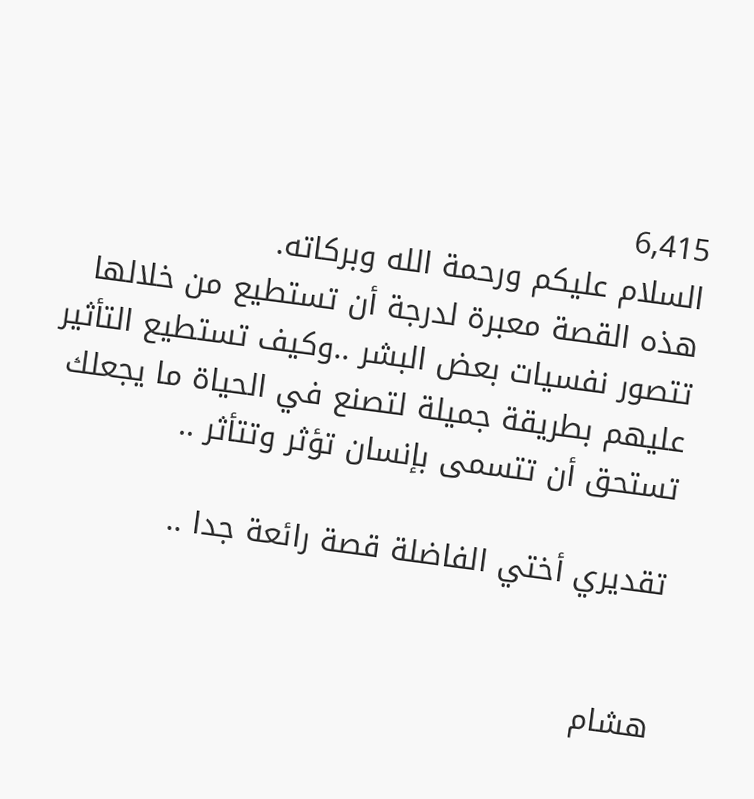6,415
السلام عليكم ورحمة الله وبركاته.
هذه القصة معبرة لدرجة أن تستطيع من خلالها تتصور نفسيات بعض البشر ..وكيف تستطيع التأثير عليهم بطريقة جميلة لتصنع في الحياة ما يجعلك تستحق أن تتسمى بإنسان تؤثر وتتأثر ..

تقديري أختي الفاضلة قصة رائعة جدا ..


هشام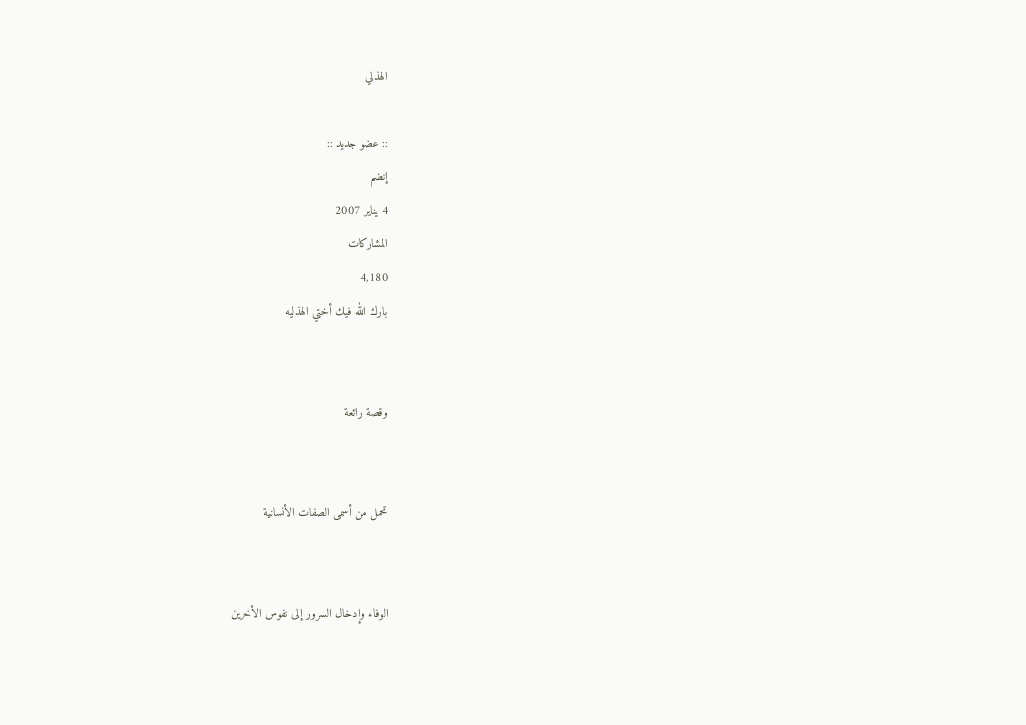الهذلي

:: عضو جديد ::
إنضم
4 يناير 2007
المشاركات
4,180
بارك الله فيك أختي الهذليه


وقصة رائعة


تحمل من أسمى الصفات الأنسانية


الوفاء وإدخال السرور إلى نفوس الأخرين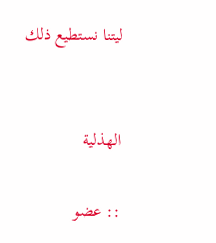ليتنا نستطيع ذلك


الهذلية

:: عضو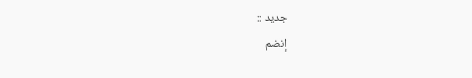جديد ::
إنضم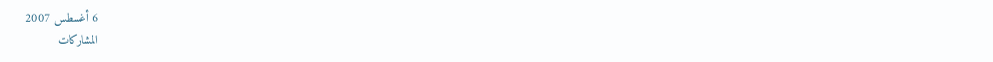6 أغسطس 2007
المشاركات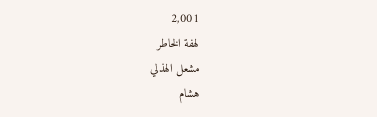2,001
لهفة الخاطر
مشعل الهذلي
هشام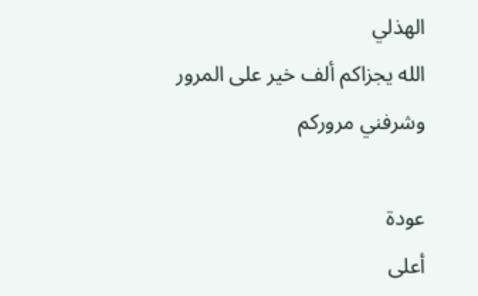الهذلي
الله يجزاكم ألف خير على المرور
وشرفني مروركم

عودة
أعلى